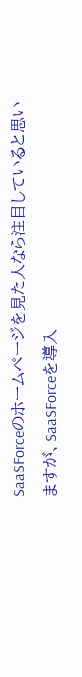SaaSForceのホームページを見た人なら注目していると思いますが、SaaSForceを導入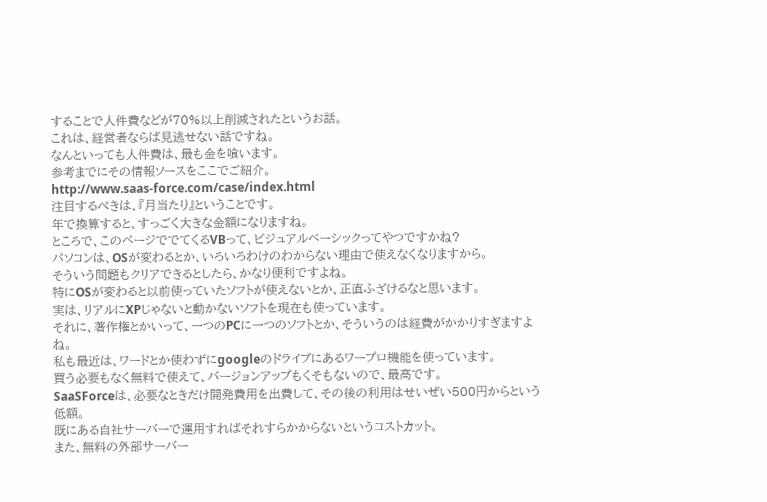することで人件費などが70%以上削減されたというお話。
これは、経営者ならば見逃せない話ですね。
なんといっても人件費は、最も金を喰います。
参考までにその情報ソースをここでご紹介。
http://www.saas-force.com/case/index.html
注目するべきは、『月当たり』ということです。
年で換算すると、すっごく大きな金額になりますね。
ところで、このページででてくるVBって、ビジュアルベーシックってやつですかね?
パソコンは、OSが変わるとか、いろいろわけのわからない理由で使えなくなりますから。
そういう問題もクリアできるとしたら、かなり便利ですよね。
特にOSが変わると以前使っていたソフトが使えないとか、正直ふざけるなと思います。
実は、リアルにXPじゃないと動かないソフトを現在も使っています。
それに、著作権とかいって、一つのPCに一つのソフトとか、そういうのは経費がかかりすぎますよね。
私も最近は、ワードとか使わずにgoogleのドライブにあるワープロ機能を使っています。
買う必要もなく無料で使えて、バージョンアップもくそもないので、最高です。
SaaSForceは、必要なときだけ開発費用を出費して、その後の利用はせいぜい500円からという低額。
既にある自社サーバーで運用すればそれすらかからないというコストカット。
また、無料の外部サーバー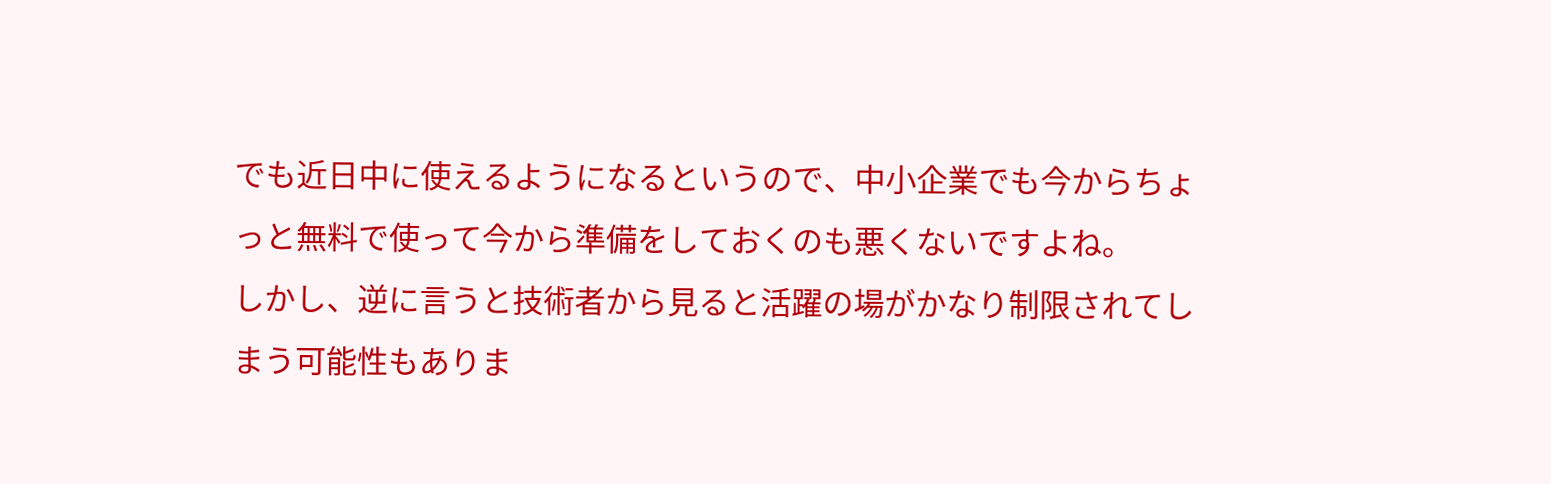でも近日中に使えるようになるというので、中小企業でも今からちょっと無料で使って今から準備をしておくのも悪くないですよね。
しかし、逆に言うと技術者から見ると活躍の場がかなり制限されてしまう可能性もありま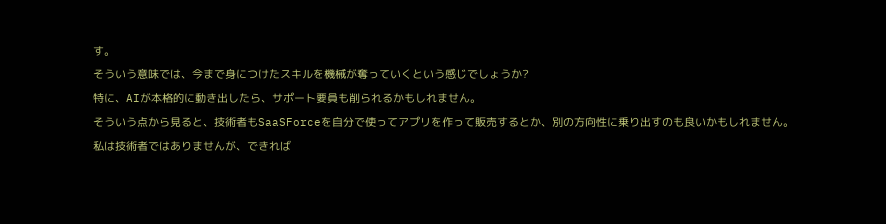す。
そういう意味では、今まで身につけたスキルを機械が奪っていくという感じでしょうか?
特に、AIが本格的に動き出したら、サポート要員も削られるかもしれません。
そういう点から見ると、技術者もSaaSForceを自分で使ってアプリを作って販売するとか、別の方向性に乗り出すのも良いかもしれません。
私は技術者ではありませんが、できれば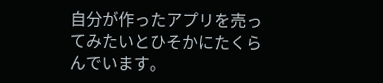自分が作ったアプリを売ってみたいとひそかにたくらんでいます。